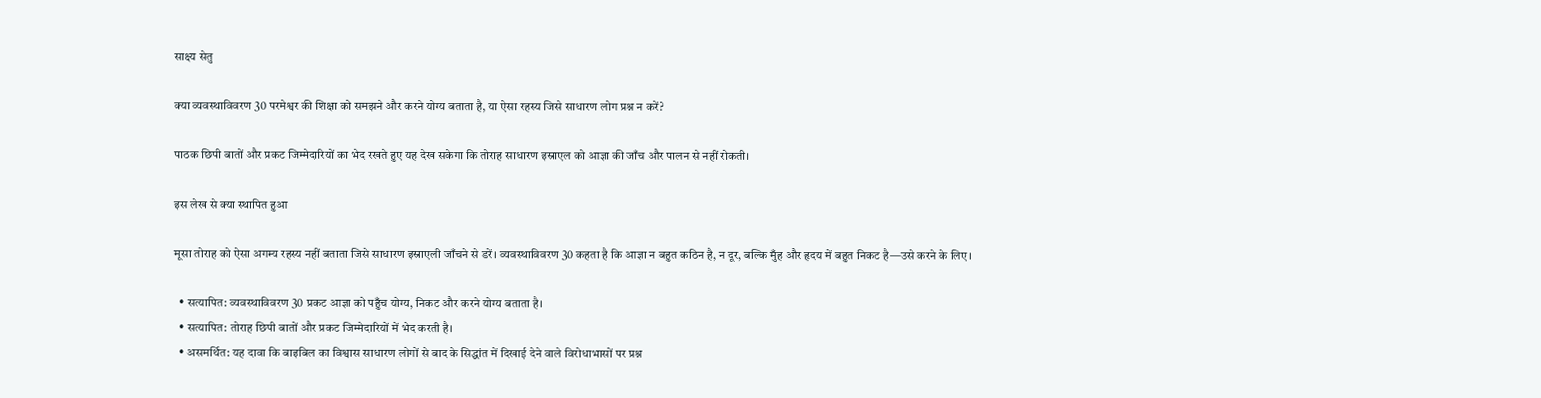साक्ष्य सेतु

क्या व्यवस्थाविवरण 30 परमेश्वर की शिक्षा को समझने और करने योग्य बताता है, या ऐसा रहस्य जिसे साधारण लोग प्रश्न न करें?

पाठक छिपी बातों और प्रकट जिम्मेदारियों का भेद रखते हुए यह देख सकेगा कि तोराह साधारण इस्राएल को आज्ञा की जाँच और पालन से नहीं रोकती।

इस लेख से क्या स्थापित हुआ

मूसा तोराह को ऐसा अगम्य रहस्य नहीं बताता जिसे साधारण इस्राएली जाँचने से डरें। व्यवस्थाविवरण 30 कहता है कि आज्ञा न बहुत कठिन है, न दूर, बल्कि मुँह और हृदय में बहुत निकट है—उसे करने के लिए।

  • सत्यापित: व्यवस्थाविवरण 30 प्रकट आज्ञा को पहुँच योग्य, निकट और करने योग्य बताता है।
  • सत्यापित: तोराह छिपी बातों और प्रकट जिम्मेदारियों में भेद करती है।
  • असमर्थित: यह दावा कि बाइबिल का विश्वास साधारण लोगों से बाद के सिद्धांत में दिखाई देने वाले विरोधाभासों पर प्रश्न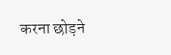करना छोड़ने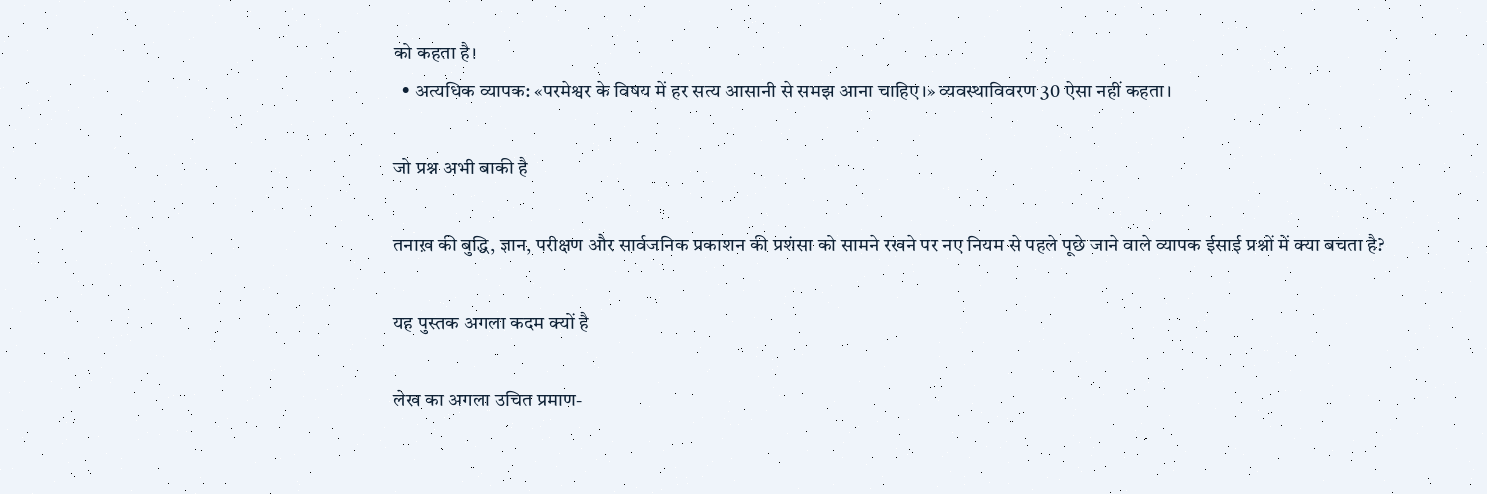को कहता है।
  • अत्यधिक व्यापक: «परमेश्वर के विषय में हर सत्य आसानी से समझ आना चाहिए।» व्यवस्थाविवरण 30 ऐसा नहीं कहता।

जो प्रश्न अभी बाकी है

तनाख़ की बुद्धि, ज्ञान, परीक्षण और सार्वजनिक प्रकाशन की प्रशंसा को सामने रखने पर नए नियम से पहले पूछे जाने वाले व्यापक ईसाई प्रश्नों में क्या बचता है?

यह पुस्तक अगला कदम क्यों है

लेख का अगला उचित प्रमाण-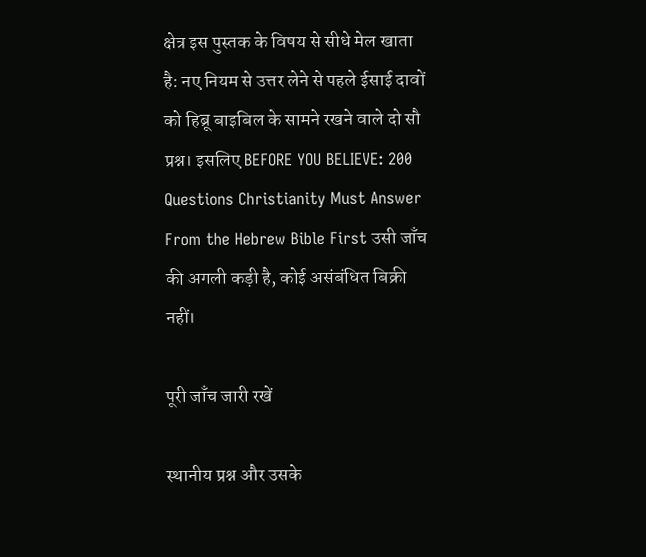क्षेत्र इस पुस्तक के विषय से सीधे मेल खाता है: नए नियम से उत्तर लेने से पहले ईसाई दावों को हिब्रू बाइबिल के सामने रखने वाले दो सौ प्रश्न। इसलिए BEFORE YOU BELIEVE: 200 Questions Christianity Must Answer From the Hebrew Bible First उसी जाँच की अगली कड़ी है, कोई असंबंधित बिक्री नहीं।

पूरी जाँच जारी रखें

स्थानीय प्रश्न और उसके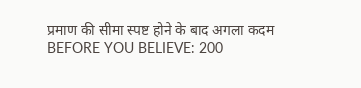प्रमाण की सीमा स्पष्ट होने के बाद अगला कदम BEFORE YOU BELIEVE: 200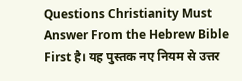Questions Christianity Must Answer From the Hebrew Bible First है। यह पुस्तक नए नियम से उत्तर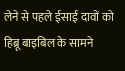लेने से पहले ईसाई दावों को हिब्रू बाइबिल के सामने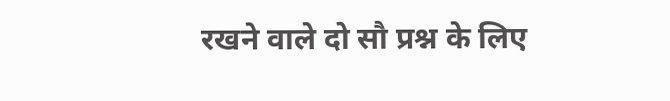रखने वाले दो सौ प्रश्न के लिए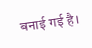बनाई गई है।